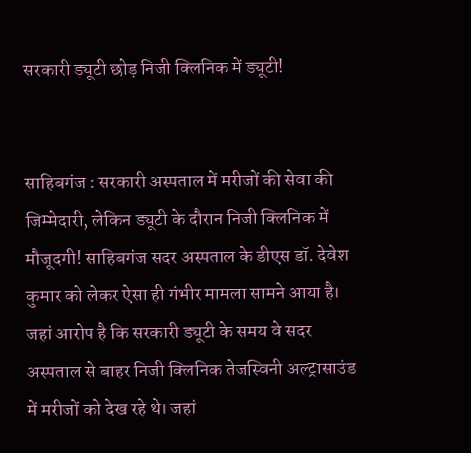सरकारी ड्यूटी छोड़ निजी क्लिनिक में ड्यूटी!


साहिबगंज : सरकारी अस्पताल में मरीजों की सेवा की जिम्मेदारी, लेकिन ड्यूटी के दौरान निजी क्लिनिक में मौजूदगी! साहिबगंज सदर अस्पताल के डीएस डॉ. देवेश कुमार को लेकर ऐसा ही गंभीर मामला सामने आया है। जहां आरोप है कि सरकारी ड्यूटी के समय वे सदर अस्पताल से बाहर निजी क्लिनिक तेजस्विनी अल्ट्रासाउंड में मरीजों को देख रहे थे। जहां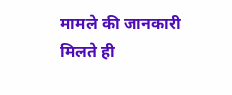मामले की जानकारी मिलते ही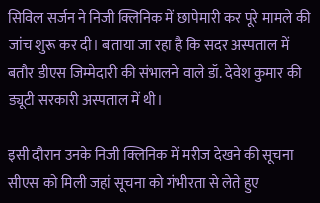सिविल सर्जन ने निजी क्लिनिक में छापेमारी कर पूरे मामले की जांच शुरू कर दी। बताया जा रहा है कि सदर अस्पताल में बतौर डीएस जिम्मेदारी की संभालने वाले डॉ. देवेश कुमार की ड्यूटी सरकारी अस्पताल में थी।

इसी दौरान उनके निजी क्लिनिक में मरीज देखने की सूचना सीएस को मिली जहां सूचना को गंभीरता से लेते हुए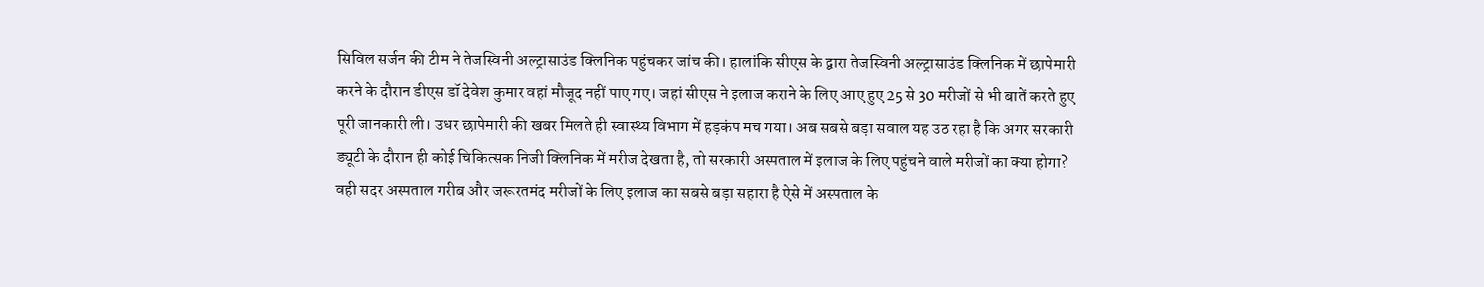सिविल सर्जन की टीम ने तेजस्विनी अल्ट्रासाउंड क्लिनिक पहुंचकर जांच की। हालांकि सीएस के द्वारा तेजस्विनी अल्ट्रासाउंड क्लिनिक में छापेमारी करने के दौरान डीएस डॉ देवेश कुमार वहां मौजूद नहीं पाए गए। जहां सीएस ने इलाज कराने के लिए आए हुए 25 से 30 मरीजों से भी बातें करते हुए पूरी जानकारी ली। उधर छापेमारी की खबर मिलते ही स्वास्थ्य विभाग में हड़कंप मच गया। अब सबसे बड़ा सवाल यह उठ रहा है कि अगर सरकारी ड्यूटी के दौरान ही कोई चिकित्सक निजी क्लिनिक में मरीज देखता है, तो सरकारी अस्पताल में इलाज के लिए पहुंचने वाले मरीजों का क्या होगा? वही सदर अस्पताल गरीब और जरूरतमंद मरीजों के लिए इलाज का सबसे बड़ा सहारा है ऐसे में अस्पताल के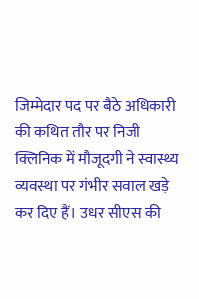जिम्मेदार पद पर बैठे अधिकारी की कथित तौर पर निजी क्लिनिक में मौजूदगी ने स्वास्थ्य व्यवस्था पर गंभीर सवाल खड़े कर दिए हैं। उधर सीएस की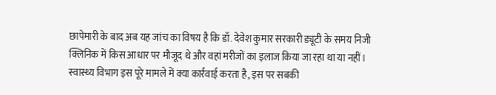छापेमारी के बाद अब यह जांच का विषय है कि डॉ. देवेश कुमार सरकारी ड्यूटी के समय निजी क्लिनिक में किस आधार पर मौजूद थे और वहां मरीजों का इलाज किया जा रहा था या नहीं। स्वास्थ्य विभाग इस पूरे मामले में क्या कार्रवाई करता है, इस पर सबकी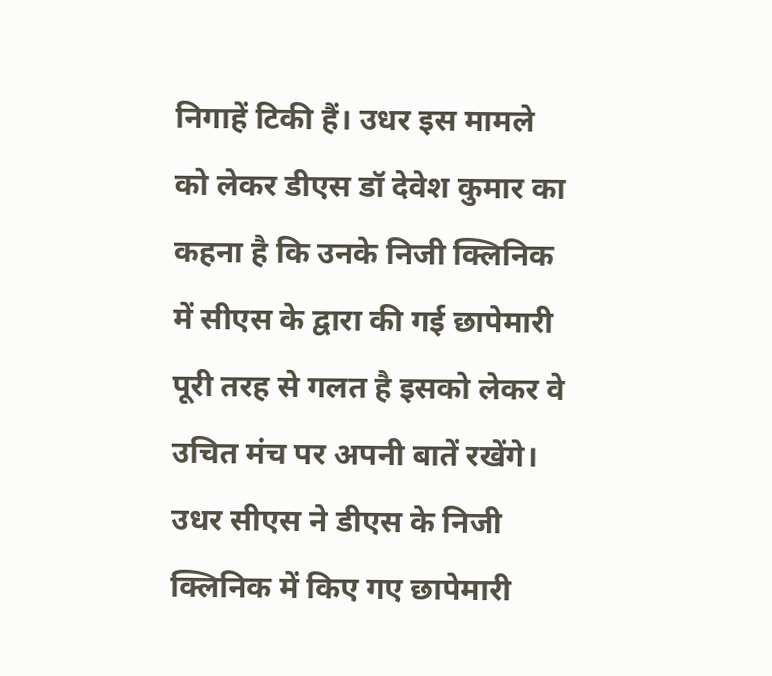निगाहें टिकी हैं। उधर इस मामले को लेकर डीएस डॉ देवेश कुमार का कहना है कि उनके निजी क्लिनिक में सीएस के द्वारा की गई छापेमारी पूरी तरह से गलत है इसको लेकर वे उचित मंच पर अपनी बातें रखेंगे। उधर सीएस ने डीएस के निजी क्लिनिक में किए गए छापेमारी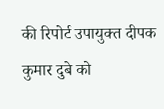की रिपोर्ट उपायुक्त दीपक कुमार दुबे को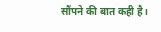सौंपने की बात कही है।